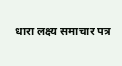धारा लक्ष्य समाचार पत्र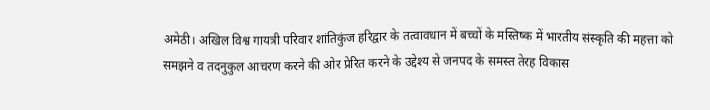अमेठी। अखिल विश्व गायत्री परिवार शांतिकुंज हरिद्वार के तत्वावधान में बच्चों के मस्तिष्क में भारतीय संस्कृति की महत्ता को समझने व तदनुकुल आचरण करने की ओर प्रेरित करने के उद्देश्य से जनपद के समस्त तेरह विकास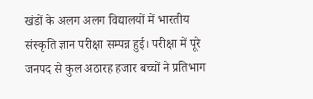खंडों के अलग अलग विद्यालयों में भारतीय संस्कृति ज्ञान परीक्षा सम्पन्न हुई। परीक्षा में पूरे जनपद से कुल अठारह हजार बच्चों ने प्रतिभाग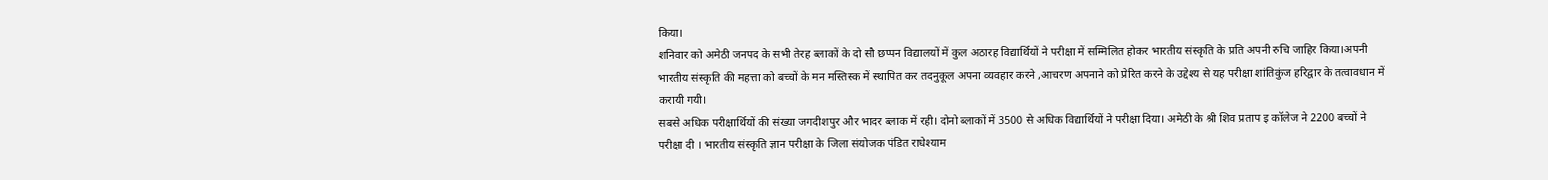किया।
शनिवार को अमेठी जनपद के सभी तेरह ब्लाकों के दो सौ छप्पन विद्यालयों में कुल अठारह विद्यार्थियों ने परीक्षा में सम्मिलित होकर भारतीय संस्कृति के प्रति अपनी रुचि जाहिर किया।अपनी भारतीय संस्कृति की महत्ता को बच्चों के मन मस्तिस्क में स्थापित कर तदनुकूल अपना व्यवहार करने ,आचरण अपनाने को प्रेरित करने के उद्देश्य से यह परीक्षा शांतिकुंज हरिद्वार के तत्वावधान में करायी गयी।
सबसे अधिक परीक्षार्थियों की संख्या जगदीशपुर और भादर ब्लाक में रही। दोनो ब्लाकों में 3500 से अधिक विद्यार्थियों ने परीक्षा दिया। अमेठी के श्री शिव प्रताप इ कॉलेज ने 2200 बच्चों ने परीक्षा दी । भारतीय संस्कृति ज्ञान परीक्षा के जिला संयोजक पंडित राधेश्याम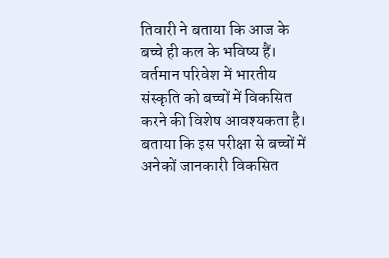तिवारी ने बताया कि आज के बच्चे ही कल के भविष्य हैं। वर्तमान परिवेश में भारतीय संस्कृति को बच्चों में विकसित करने की विशेष आवश्यकता है। बताया कि इस परीक्षा से बच्चों में अनेकों जानकारी विकसित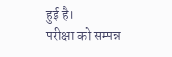हुई है।
परीक्षा को सम्पन्न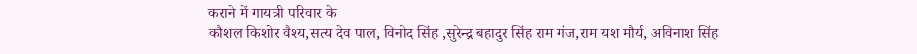कराने में गायत्री परिवार के
कौशल किशोर वैश्य,सत्य देव पाल, विनोद सिंह ,सुरेन्द्र बहादुर सिंह राम गंज,राम यश मौर्य, अविनाश सिंह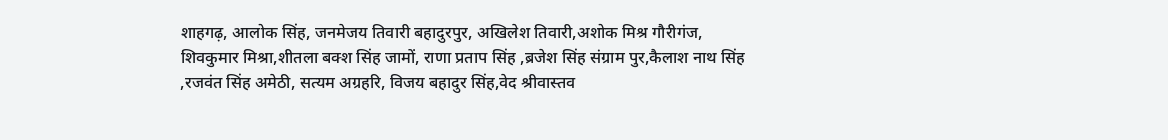शाहगढ़, आलोक सिंह, जनमेजय तिवारी बहादुरपुर, अखिलेश तिवारी,अशोक मिश्र गौरीगंज, शिवकुमार मिश्रा,शीतला बक्श सिंह जामों, राणा प्रताप सिंह ,ब्रजेश सिंह संग्राम पुर,कैलाश नाथ सिंह ,रजवंत सिंह अमेठी, सत्यम अग्रहरि, विजय बहादुर सिंह,वेद श्रीवास्तव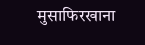मुसाफिरखाना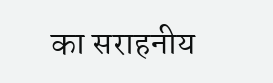का सराहनीय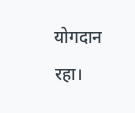योगदान रहा।